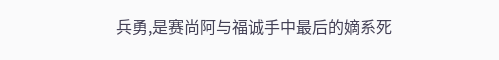兵勇,是赛尚阿与福诚手中最后的嫡系死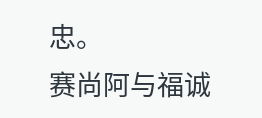忠。
赛尚阿与福诚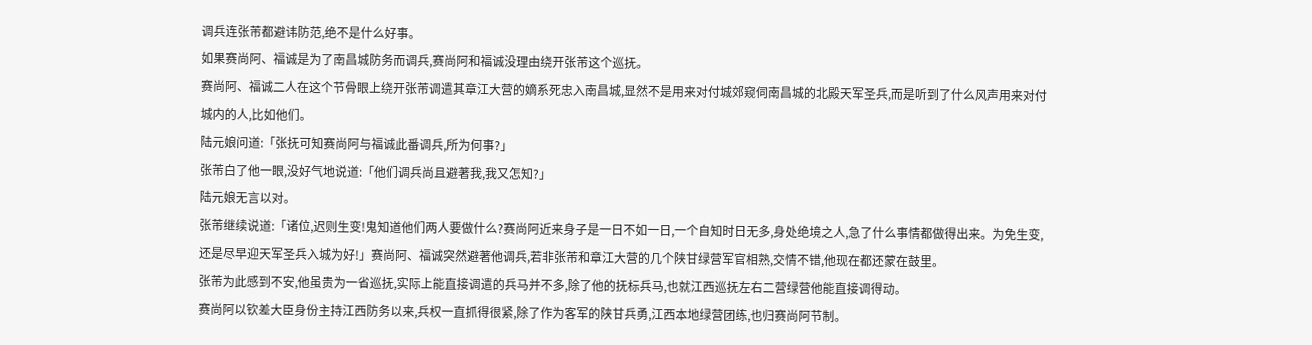调兵连张芾都避讳防范,绝不是什么好事。
如果赛尚阿、福诚是为了南昌城防务而调兵,赛尚阿和福诚没理由绕开张芾这个巡抚。
赛尚阿、福诚二人在这个节骨眼上绕开张芾调遣其章江大营的嫡系死忠入南昌城,显然不是用来对付城郊窥伺南昌城的北殿天军圣兵,而是听到了什么风声用来对付城内的人,比如他们。
陆元娘问道:「张抚可知赛尚阿与福诚此番调兵,所为何事?」
张芾白了他一眼,没好气地说道:「他们调兵尚且避著我,我又怎知?」
陆元娘无言以对。
张芾继续说道:「诸位,迟则生变!鬼知道他们两人要做什么?赛尚阿近来身子是一日不如一日,一个自知时日无多,身处绝境之人,急了什么事情都做得出来。为免生变,还是尽早迎天军圣兵入城为好!」赛尚阿、福诚突然避著他调兵,若非张芾和章江大营的几个陕甘绿营军官相熟,交情不错,他现在都还蒙在鼓里。
张芾为此感到不安,他虽贵为一省巡抚,实际上能直接调遣的兵马并不多,除了他的抚标兵马,也就江西巡抚左右二营绿营他能直接调得动。
赛尚阿以钦差大臣身份主持江西防务以来,兵权一直抓得很紧,除了作为客军的陕甘兵勇,江西本地绿营团练,也归赛尚阿节制。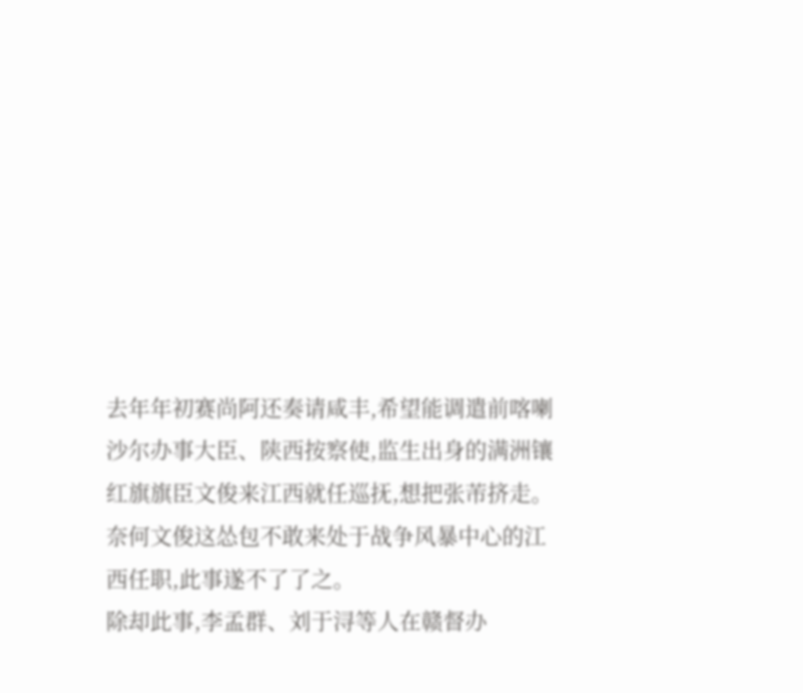去年年初赛尚阿还奏请咸丰,希望能调遣前喀喇沙尔办事大臣、陕西按察使,监生出身的满洲镶红旗旗臣文俊来江西就任巡抚,想把张芾挤走。
奈何文俊这怂包不敢来处于战争风暴中心的江西任职,此事遂不了了之。
除却此事,李孟群、刘于浔等人在赣督办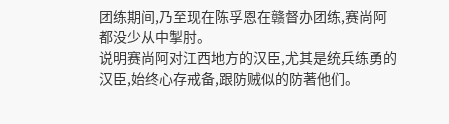团练期间,乃至现在陈孚恩在赣督办团练,赛尚阿都没少从中掣肘。
说明赛尚阿对江西地方的汉臣,尤其是统兵练勇的汉臣,始终心存戒备,跟防贼似的防著他们。